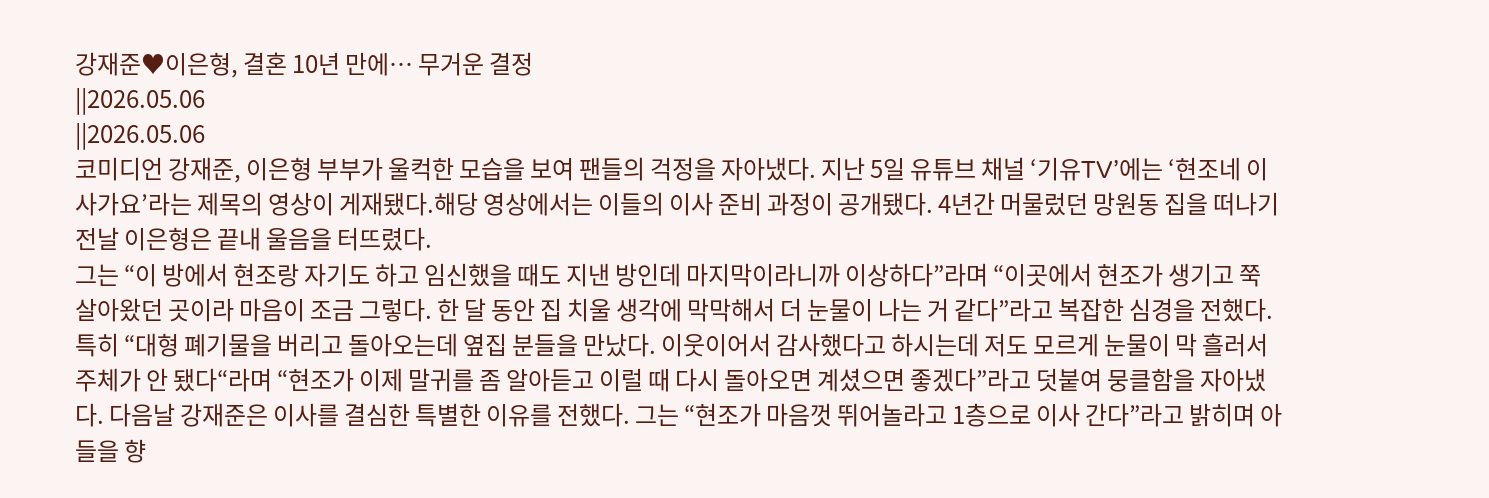강재준♥이은형, 결혼 10년 만에… 무거운 결정
||2026.05.06
||2026.05.06
코미디언 강재준, 이은형 부부가 울컥한 모습을 보여 팬들의 걱정을 자아냈다. 지난 5일 유튜브 채널 ‘기유TV’에는 ‘현조네 이사가요’라는 제목의 영상이 게재됐다.해당 영상에서는 이들의 이사 준비 과정이 공개됐다. 4년간 머물렀던 망원동 집을 떠나기 전날 이은형은 끝내 울음을 터뜨렸다.
그는 “이 방에서 현조랑 자기도 하고 임신했을 때도 지낸 방인데 마지막이라니까 이상하다”라며 “이곳에서 현조가 생기고 쭉 살아왔던 곳이라 마음이 조금 그렇다. 한 달 동안 집 치울 생각에 막막해서 더 눈물이 나는 거 같다”라고 복잡한 심경을 전했다.
특히 “대형 폐기물을 버리고 돌아오는데 옆집 분들을 만났다. 이웃이어서 감사했다고 하시는데 저도 모르게 눈물이 막 흘러서 주체가 안 됐다“라며 “현조가 이제 말귀를 좀 알아듣고 이럴 때 다시 돌아오면 계셨으면 좋겠다”라고 덧붙여 뭉클함을 자아냈다. 다음날 강재준은 이사를 결심한 특별한 이유를 전했다. 그는 “현조가 마음껏 뛰어놀라고 1층으로 이사 간다”라고 밝히며 아들을 향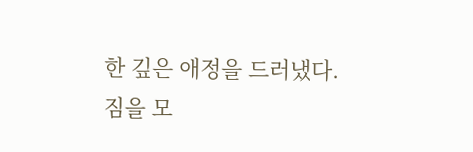한 깊은 애정을 드러냈다.
짐을 모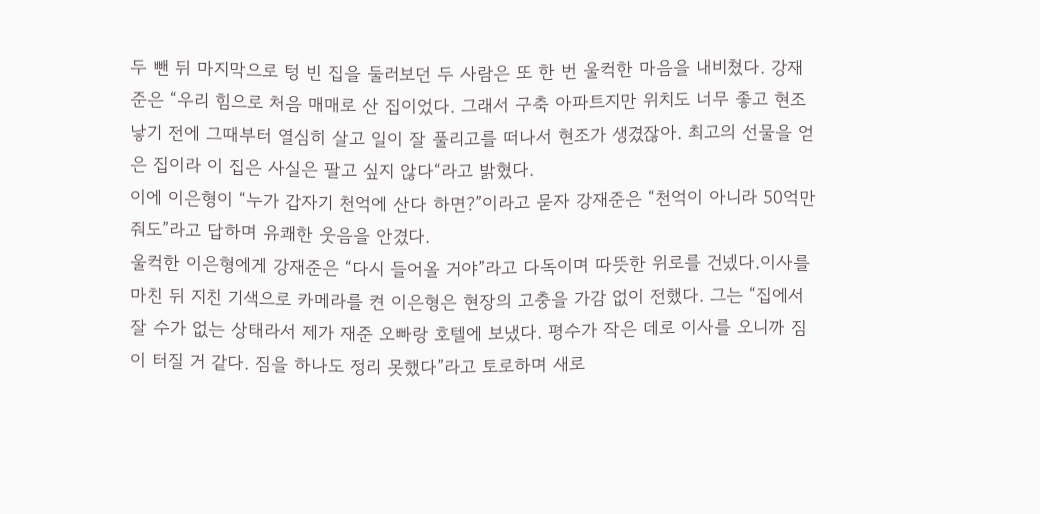두 뺀 뒤 마지막으로 텅 빈 집을 둘러보던 두 사람은 또 한 번 울컥한 마음을 내비쳤다. 강재준은 “우리 힘으로 처음 매매로 산 집이었다. 그래서 구축 아파트지만 위치도 너무 좋고 현조 낳기 전에 그때부터 열심히 살고 일이 잘 풀리고를 떠나서 현조가 생겼잖아. 최고의 선물을 얻은 집이라 이 집은 사실은 팔고 싶지 않다“라고 밝혔다.
이에 이은형이 “누가 갑자기 천억에 산다 하면?”이라고 묻자 강재준은 “천억이 아니라 50억만 줘도”라고 답하며 유쾌한 웃음을 안겼다.
울컥한 이은형에게 강재준은 “다시 들어올 거야”라고 다독이며 따뜻한 위로를 건넸다.이사를 마친 뒤 지친 기색으로 카메라를 켠 이은형은 현장의 고충을 가감 없이 전했다. 그는 “집에서 잘 수가 없는 상태라서 제가 재준 오빠랑 호텔에 보냈다. 평수가 작은 데로 이사를 오니까 짐이 터질 거 같다. 짐을 하나도 정리 못했다”라고 토로하며 새로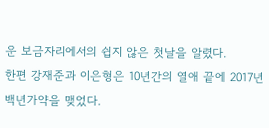운 보금자리에서의 쉽지 않은 첫날을 알렸다.
한편 강재준과 이은형은 10년간의 열애 끝에 2017년 백년가약을 맺었다.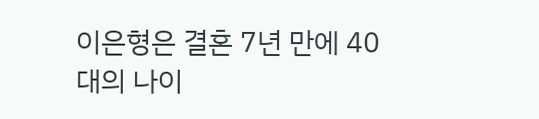이은형은 결혼 7년 만에 40대의 나이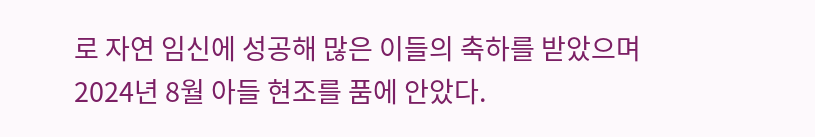로 자연 임신에 성공해 많은 이들의 축하를 받았으며 2024년 8월 아들 현조를 품에 안았다.